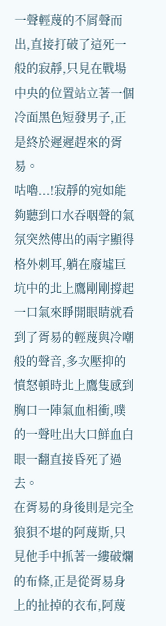一聲輕蔑的不屑聲而出,直接打破了這死一般的寂靜,只見在戰場中央的位置站立著一個冷面黑色短發男子,正是終於遲遲趕來的胥易。
咕嚕...!寂靜的宛如能夠聽到口水吞咽聲的氣氛突然傳出的兩字顯得格外刺耳,躺在廢墟巨坑中的北上鷹剛剛撐起一口氣來睜開眼睛就看到了胥易的輕蔑與冷嘲般的聲音,多次壓抑的憤怒頓時北上鷹隻感到胸口一陣氣血相衝,噗的一聲吐出大口鮮血白眼一翻直接昏死了過去。
在胥易的身後則是完全狼狽不堪的阿蔑斯,只見他手中抓著一縷破爛的布條,正是從胥易身上的扯掉的衣布,阿蔑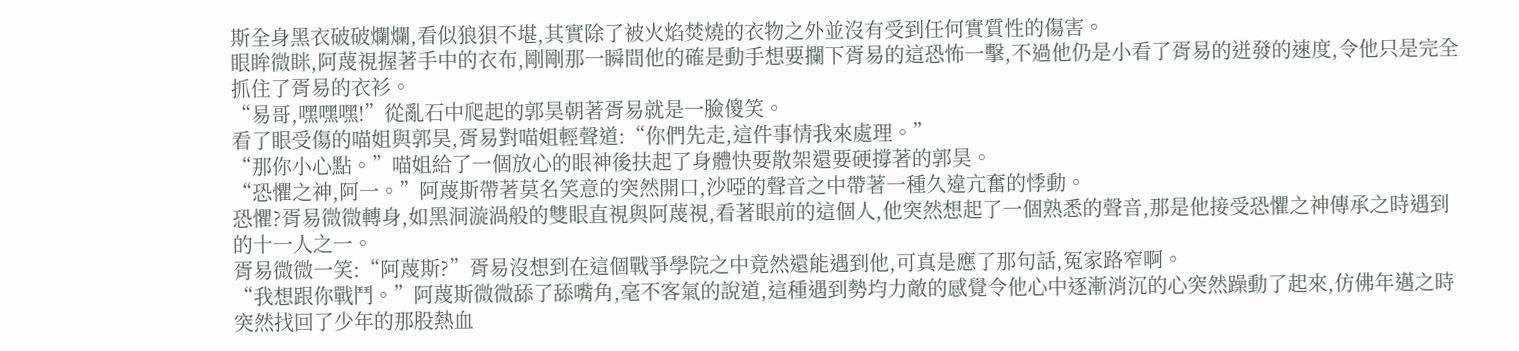斯全身黑衣破破爛爛,看似狼狽不堪,其實除了被火焰焚燒的衣物之外並沒有受到任何實質性的傷害。
眼眸微眯,阿蔑視握著手中的衣布,剛剛那一瞬間他的確是動手想要攔下胥易的這恐怖一擊,不過他仍是小看了胥易的迸發的速度,令他只是完全抓住了胥易的衣衫。
“易哥,嘿嘿嘿!”從亂石中爬起的郭昊朝著胥易就是一臉傻笑。
看了眼受傷的喵姐與郭昊,胥易對喵姐輕聲道:“你們先走,這件事情我來處理。”
“那你小心點。”喵姐給了一個放心的眼神後扶起了身體快要散架還要硬撐著的郭昊。
“恐懼之神,阿一。”阿蔑斯帶著莫名笑意的突然開口,沙啞的聲音之中帶著一種久違亢奮的悸動。
恐懼?胥易微微轉身,如黑洞漩渦般的雙眼直視與阿蔑視,看著眼前的這個人,他突然想起了一個熟悉的聲音,那是他接受恐懼之神傳承之時遇到的十一人之一。
胥易微微一笑:“阿蔑斯?”胥易沒想到在這個戰爭學院之中竟然還能遇到他,可真是應了那句話,冤家路窄啊。
“我想跟你戰鬥。”阿蔑斯微微舔了舔嘴角,毫不客氣的說道,這種遇到勢均力敵的感覺令他心中逐漸消沉的心突然躁動了起來,仿佛年邁之時突然找回了少年的那股熱血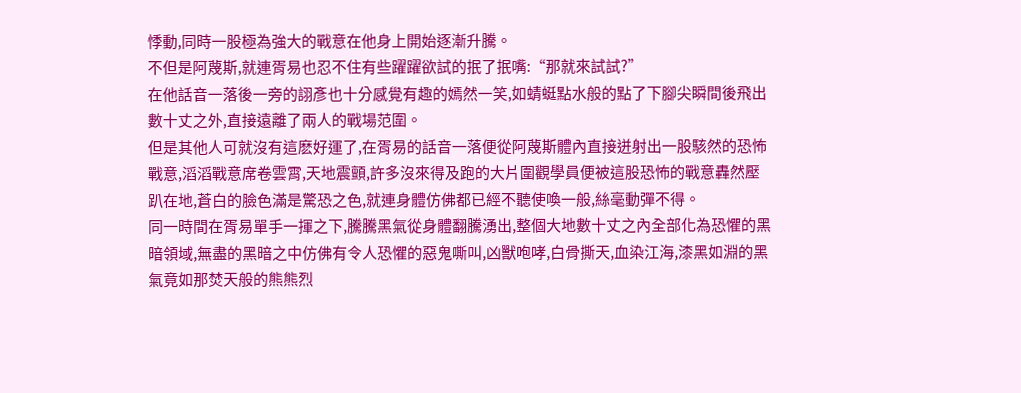悸動,同時一股極為強大的戰意在他身上開始逐漸升騰。
不但是阿蔑斯,就連胥易也忍不住有些躍躍欲試的抿了抿嘴:“那就來試試?”
在他話音一落後一旁的詡彥也十分感覺有趣的嫣然一笑,如蜻蜓點水般的點了下腳尖瞬間後飛出數十丈之外,直接遠離了兩人的戰場范圍。
但是其他人可就沒有這麽好運了,在胥易的話音一落便從阿蔑斯體內直接迸射出一股駭然的恐怖戰意,滔滔戰意席卷雲霄,天地震顫,許多沒來得及跑的大片圍觀學員便被這股恐怖的戰意轟然壓趴在地,蒼白的臉色滿是驚恐之色,就連身體仿佛都已經不聽使喚一般,絲毫動彈不得。
同一時間在胥易單手一揮之下,騰騰黑氣從身體翻騰湧出,整個大地數十丈之內全部化為恐懼的黑暗領域,無盡的黑暗之中仿佛有令人恐懼的惡鬼嘶叫,凶獸咆哮,白骨撕天,血染江海,漆黑如淵的黑氣竟如那焚天般的熊熊烈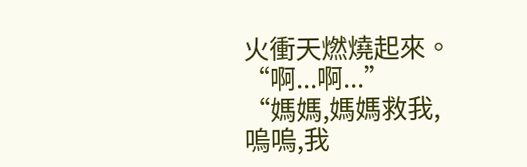火衝天燃燒起來。
“啊...啊...”
“媽媽,媽媽救我,嗚嗚,我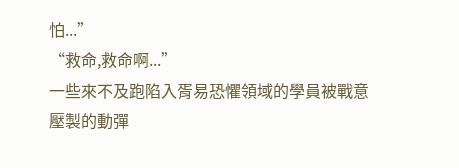怕...”
“救命,救命啊...”
一些來不及跑陷入胥易恐懼領域的學員被戰意壓製的動彈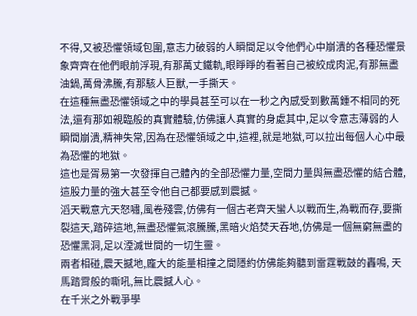不得,又被恐懼領域包圍,意志力破弱的人瞬間足以令他們心中崩潰的各種恐懼景象齊齊在他們眼前浮現,有那萬丈鐵軌,眼睜睜的看著自己被絞成肉泥,有那無盡油鍋,萬骨沸騰,有那駭人巨獸,一手撕天。
在這種無盡恐懼領域之中的學員甚至可以在一秒之內感受到數萬鍾不相同的死法,還有那如親臨般的真實體驗,仿佛讓人真實的身處其中,足以令意志薄弱的人瞬間崩潰,精神失常,因為在恐懼領域之中,這裡,就是地獄,可以拉出每個人心中最為恐懼的地獄。
這也是胥易第一次發揮自己體內的全部恐懼力量,空間力量與無盡恐懼的結合體,這股力量的強大甚至令他自己都要感到震撼。
滔天戰意亢天怒嘯,風卷殘雲,仿佛有一個古老齊天蠻人以戰而生,為戰而存,要撕裂這天,踏碎這地,無盡恐懼氣滾騰騰,黑暗火焰焚天吞地,仿佛是一個無窮無盡的恐懼黑洞,足以湮滅世間的一切生靈。
兩者相碰,震天撼地,龐大的能量相撞之間隱約仿佛能夠聽到雷霆戰鼓的轟鳴, 天馬踏霄般的嘶吼,無比震撼人心。
在千米之外戰爭學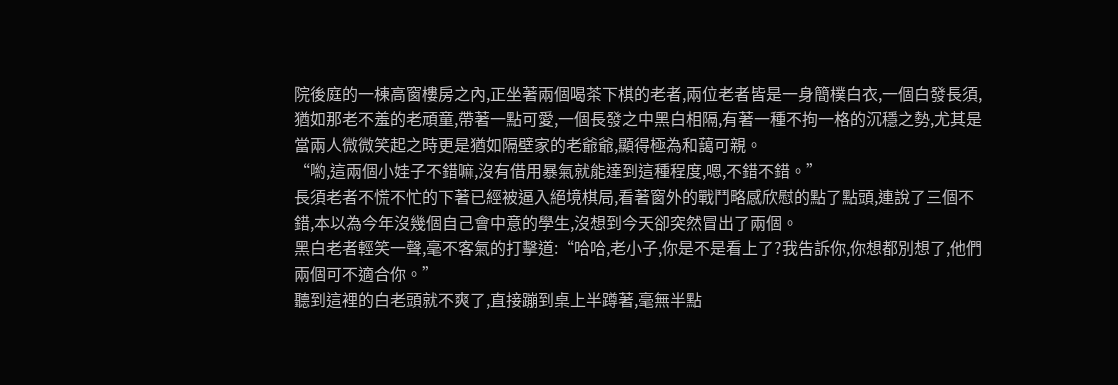院後庭的一棟高窗樓房之內,正坐著兩個喝茶下棋的老者,兩位老者皆是一身簡樸白衣,一個白發長須,猶如那老不羞的老頑童,帶著一點可愛,一個長發之中黑白相隔,有著一種不拘一格的沉穩之勢,尤其是當兩人微微笑起之時更是猶如隔壁家的老爺爺,顯得極為和藹可親。
“喲,這兩個小娃子不錯嘛,沒有借用暴氣就能達到這種程度,嗯,不錯不錯。”
長須老者不慌不忙的下著已經被逼入絕境棋局,看著窗外的戰鬥略感欣慰的點了點頭,連說了三個不錯,本以為今年沒幾個自己會中意的學生,沒想到今天卻突然冒出了兩個。
黑白老者輕笑一聲,毫不客氣的打擊道:“哈哈,老小子,你是不是看上了?我告訴你,你想都別想了,他們兩個可不適合你。”
聽到這裡的白老頭就不爽了,直接蹦到桌上半蹲著,毫無半點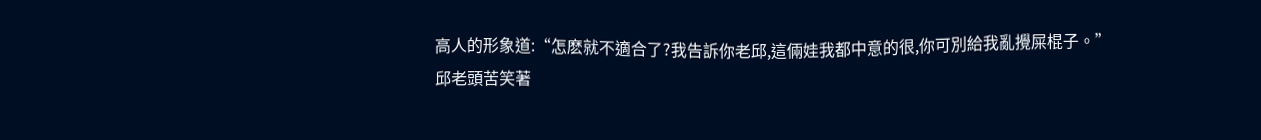高人的形象道:“怎麽就不適合了?我告訴你老邱,這倆娃我都中意的很,你可別給我亂攪屎棍子。”
邱老頭苦笑著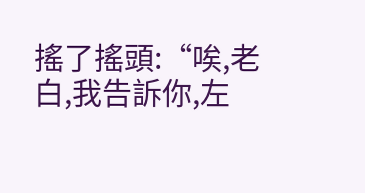搖了搖頭:“唉,老白,我告訴你,左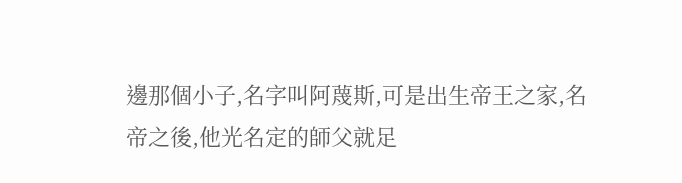邊那個小子,名字叫阿蔑斯,可是出生帝王之家,名帝之後,他光名定的師父就足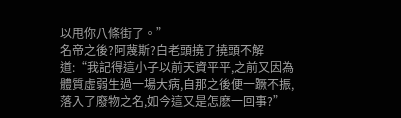以甩你八條街了。”
名帝之後?阿蔑斯?白老頭撓了撓頭不解道:“我記得這小子以前天資平平,之前又因為體質虛弱生過一場大病,自那之後便一蹶不振,落入了廢物之名,如今這又是怎麽一回事?”